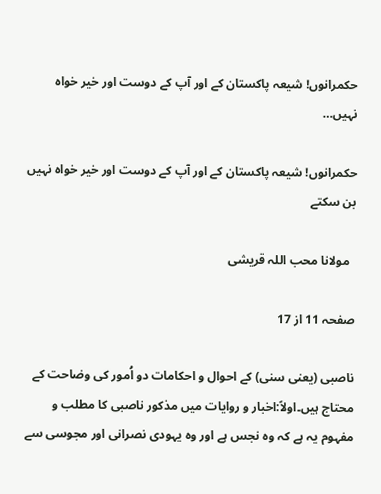حکمرانوں! شیعہ پاکستان کے اور آپ کے دوست اور خیر خواہ نہیں…

حکمرانوں! شیعہ پاکستان کے اور آپ کے دوست اور خیر خواہ نہیں بن سکتے

  مولانا محب اللہ قریشی

صفحہ 11 از 17

ناصبی (یعنی سنی) کے احوال و احکامات دو اُمور کی وضاحت کے محتاج ہیں۔اولاً:اخبار و روایات میں مذکور ناصبی کا مطلب و مفہوم یہ ہے کہ وہ نجس ہے اور وہ یہودی نصرانی اور مجوسی سے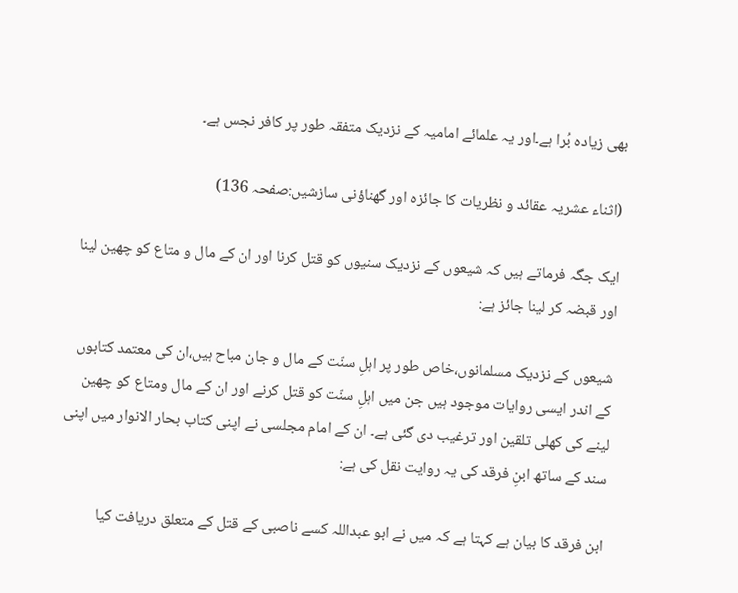بھی زیادہ بُرا ہے۔اور یہ علمائے امامیہ کے نزدیک متفقہ طور پر کافر نجس ہے۔

(اثناء عشریہ عقائد و نظریات کا جائزہ اور گھناؤنی سازشیں:صفحہ 136)

ایک جگہ فرماتے ہیں کہ شیعوں کے نزدیک سنیوں کو قتل کرنا اور ان کے مال و متاع کو چھین لینا اور قبضہ کر لینا جائز ہے:

شیعوں کے نزدیک مسلمانوں،خاص طور پر اہلِ سنّت کے مال و جان مباح ہیں،ان کی معتمد کتابوں کے اندر ایسی روایات موجود ہیں جن میں اہلِ سنّت کو قتل کرنے اور ان کے مال ومتاع کو چھین لینے کی کھلی تلقین اور ترغیب دی گئی ہے۔ ان کے امام مجلسی نے اپنی کتاب بحار الانوار میں اپنی سند کے ساتھ ابنِ فرقد کی یہ روایت نقل کی ہے:

ابن فرقد کا بیان ہے کہتا ہے کہ میں نے ابو عبداللہ کسے ناصبی کے قتل کے متعلق دریافت کیا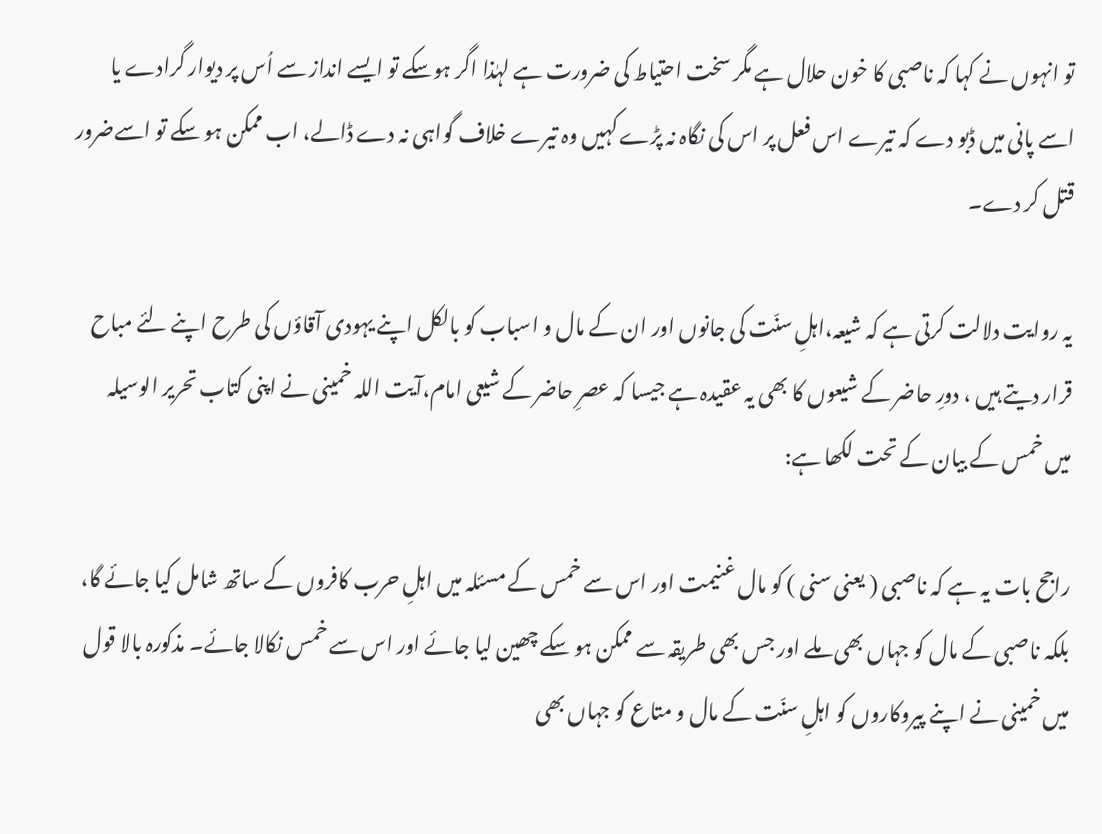تو انہوں نے کہا کہ ناصبی کا خون حلال ہے مگر سخت احتیاط کی ضرورت ہے لہٰذا اگر ہوسکے تو ایسے انداز سے اُس پر دیوار گرادے یا اسے پانی میں ڈبو دے کہ تیرے اس فعل پر اس کی نگاہ نہ پڑے کہیں وہ تیرے خلاف گواہی نہ دے ڈالے، اب ممکن ہو سکے تو اسےضرور قتل کر دے۔

یہ روایت دلالت کرتی ہے کہ شیعہ،اہلِ سنّت کی جانوں اور ان کے مال و اسباب کو بالکل اپنے یہودی آقاؤں کی طرح اپنے لئے مباح قرار دیتے ہیں ، دورِ حاضر کے شیعوں کا بھی یہ عقیدہ ہے جیسا کہ عصرِ حاضر کے شیعی امام،آیت اللہ خمینی نے اپنی کتاب تحرير الوسیلہ میں خمس کے بیان کے تحت لکھا ہے:

راجح بات یہ ہے کہ ناصبی ( یعنی سنی ) کو مال غنیمت اور اس سے خمس کے مسئلہ میں اہلِ حرب کافروں کے ساتھ شامل کیا جائے گا، بلکہ ناصبی کے مال کو جہاں بھی ملے اور جس بھی طریقہ سے ممکن ہو سکے چھین لیا جائے اور اس سے خمس نکالا جائے۔ مذکورہ بالا قول میں خمینی نے اپنے پیروکاروں کو اہلِ سنّت کے مال و متاع کو جہاں بھی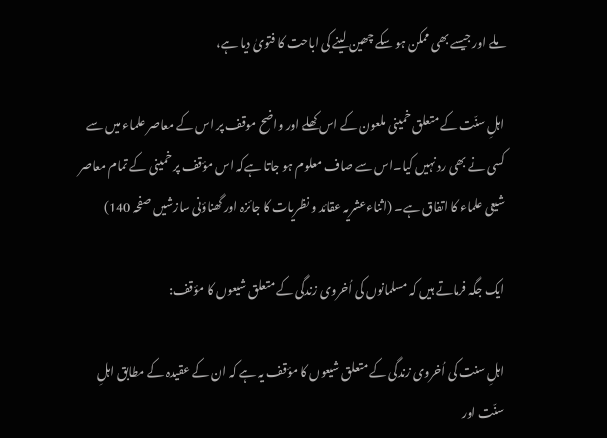ملے اور جیسے بھی ممکن ہو سکے چھین لینے کی اباحت کا فتویٰ دیا ہے،

اہلِ سنّت کے متعلق خمینی ملعون کے اس کھلے اور واضح موقف پر اس کے معاصر علماء میں سے کسی نے بھی رد نہیں کیا۔اس سے صاف معلوم ہو جاتا ہےکہ اس مؤقف پر خمینی کے تمام معاصر شیعی علماء کا اتفاق ہے۔ (اثناءعشریہ عقائد و نظریات کا جائزہ اور گھناؤنی سازشیں صفحہ 140)

ایک جگہ فرماتے ہیں کہ مسلمانوں کی اُخروی زندگی کے متعلق شیعوں کا مؤقف:

اہلِ سنت کی اُخروی زندگی کے متعلق شیعوں کا مؤقف یہ ہے کہ ان کے عقیدہ کے مطابق اہلِ سنّت اور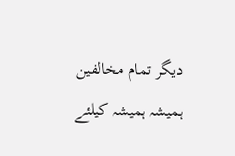دیگر تمام مخالفین ہمیشہ ہمیشہ کیلئے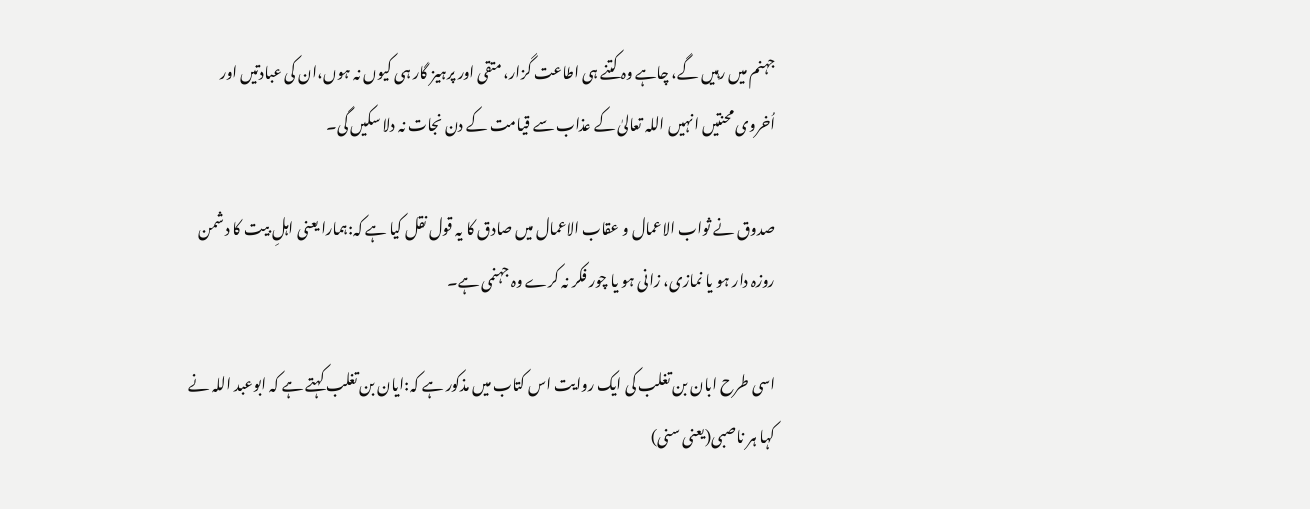جہنم میں رہیں گے، چاہے وہ کتنے ہی اطاعت گزار، متقی اور پرہیز گار ہی کیوں نہ ہوں،ان کی عبادتیں اور اُخروی محنتیں انہیں اللہ تعالیٰ کے عذاب سے قیامت کے دن نجات نہ دلا سکیں گی۔

صدوق نے ثواب الاعمال و عقاب الاعمال میں صادق کا یہ قول نقل کیا ہے کہ:ہمارا یعنی اہلِ بیت کا دشمن روزہ دار ہو یا نمازی، زانی ہو یا چور فکر نہ کرے وہ جہنمی ہے۔

اسی طرح ابان بن تغلب کی ایک روایت اس کتاب میں مذکور ہے کہ:ایان بن تغلب کہتے ہے کہ ابوعبد اللہ نے کہا ہر ناصبی(یعنی سنی)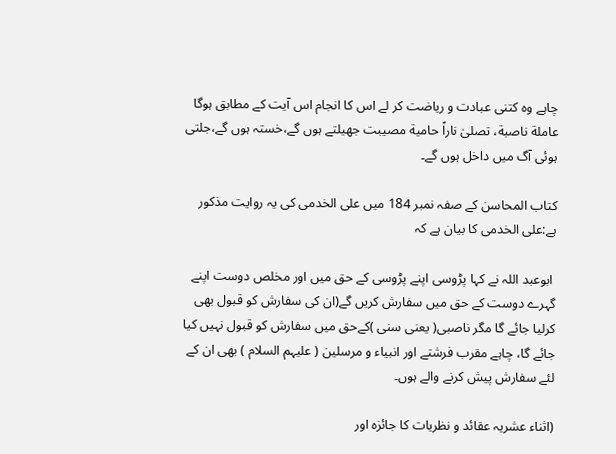چاہے وہ کتنی عبادت و ریاضت کر لے اس کا انجام اس آیت کے مطابق ہوگا عاملة ناصبة، تصلىٰ ناراً حامية مصیبت جھیلتے ہوں گے،خستہ ہوں گے،جلتی ہوئی آگ میں داخل ہوں گے۔

کتاب المحاسن کے صفہ نمبر 184 میں علی الخدمی کی یہ روایت مذکور ہے:على الخدمی کا بیان ہے کہ

 ابوعبد اللہ نے کہا پڑوسی اپنے پڑوسی کے حق میں اور مخلص دوست اپنے گہرے دوست کے حق میں سفارش کریں گے(ان کی سفارش کو قبول بھی کرلیا جائے گا مگر ناصبی( یعنی سنی )کےحق میں سفارش کو قبول نہیں کیا جائے گا، چاہے مقرب فرشتے اور انبیاء و مرسلین ( علیہم السلام ) بھی ان کے لئے سفارش پیش کرنے والے ہوں۔

(اثناء عشریہ عقائد و نظریات کا جائزہ اور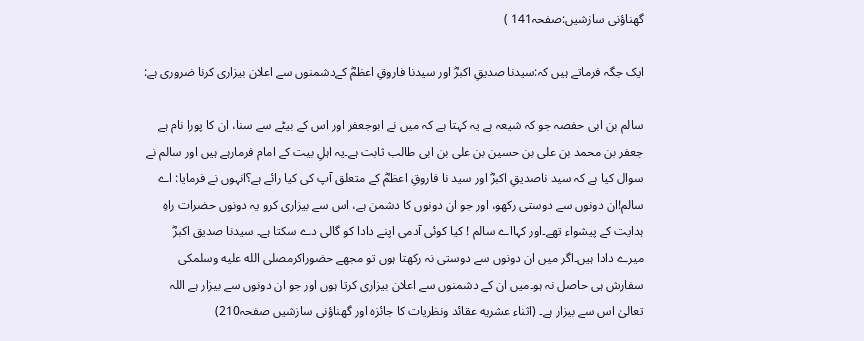گھناؤنی سازشیں:صفحہ141 )

ایک جگہ فرماتے ہیں کہ:سیدنا صدیقِ اکبرؓ اور سیدنا فاروقِ اعظمؓ کےدشمنوں سے اعلان بیزاری کرنا ضروری ہے:

سالم بن ابی حفصہ جو کہ شیعہ ہے یہ کہتا ہے کہ میں نے ابوجعفر اور اس کے بیٹے سے سنا، ان کا پورا نام ہے جعفر بن محمد بن علی بن حسین بن علی بن ابی طالب ثابت ہے۔یہ اہلِ بیت کے امام فرمارہے ہیں اور سالم نے سوال کیا ہے کہ سید ناصدیقِ اکبرؓ اور سید نا فاروقِ اعظمؓ کے متعلق آپ کی کیا رائے ہے؟انہوں نے فرمایا: اے سالم!ان دونوں سے دوستی رکھو، اور جو ان دونوں کا دشمن ہے، اس سے بیزاری کرو یہ دونوں حضرات راہِ ہدایت کے پیشواء تھے۔اور کہااے سالم ! کیا کوئی آدمی اپنے دادا کو گالی دے سکتا ہے۔ سیدنا صدیق اکبرؓ میرے دادا ہیں۔اگر میں ان دونوں سے دوستی نہ رکھتا ہوں تو مجھے حضوراکرمصلى الله عليه وسلمکی سفارش ہی حاصل نہ ہو۔میں ان کے دشمنوں سے اعلان بیزاری کرتا ہوں اور جو ان دونوں سے بیزار ہے اللہ تعالیٰ اس سے بیزار ہے۔ (اثناء عشریه عقائد ونظریات کا جائزہ اور گھناؤنی سازشیں صفحہ210)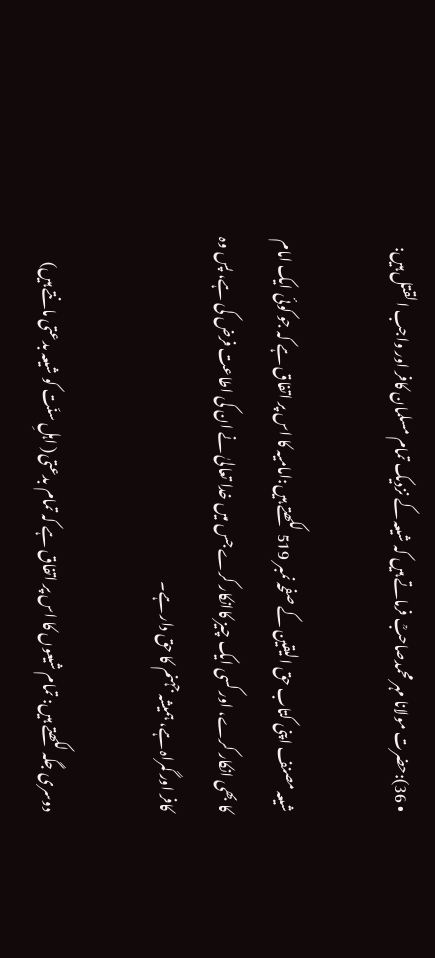• 36):حضرت مولانا مہر محمدصاحبؒ فرماتے ہیں کہ شیعہ کے نزدیک تمام مسلمان کافر اور واجب القتل ہیں:

شیعہ مصنف اپنی کتاب حق الیقین کے صفحہ نمبر 519 لکھتے ہیں:امامیہ کا اس پر اتفاق ہے کہ جو کوئی ایک امام کا بھی انکار کرے، اور کسی ایک چیز کاانکار کرے جس میں خدا تعالیٰ نے ان کی اطاعت فرض کی ہے، پس وہ کافر اور گمراہ ہے، ہمیشہ جہنم کا حق دار ہے۔

دوسری جگہ لکھتے ہیں: تمام شیعوں کا اس پر اتفاق ہے کہ تمام بدعتی( اہلِ سنّت کو شیعہ بدعتی مانتے ہیں)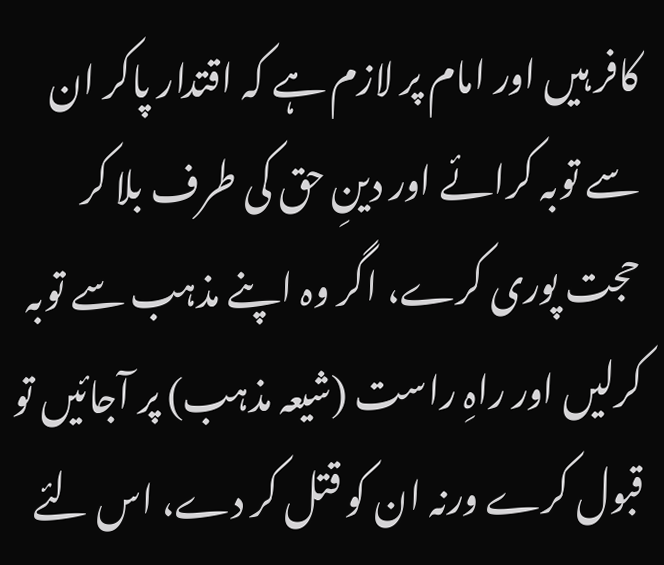کافر ہیں اور امام پر لازم ہے کہ اقتدار پاکر ان سے توبہ کرائے اور دینِ حق کی طرف بلا کر حجت پوری کرے، اگر وہ اپنے مذہب سے توبہ کرلیں اور راہِ راست (شیعہ مذہب) پر آجائیں تو قبول کرے ورنہ ان کو قتل کر دے، اس لئے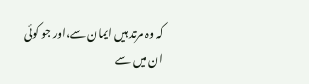کہ وہ مرتد ہیں ایمان سے،اور جو کوئی ان میں سے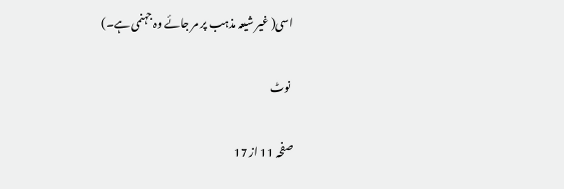اسی( غیر شیعہ مذہب پر مر جائے وہ جہنمی ہے۔)

 نوٹ

صفحہ 11 از 17